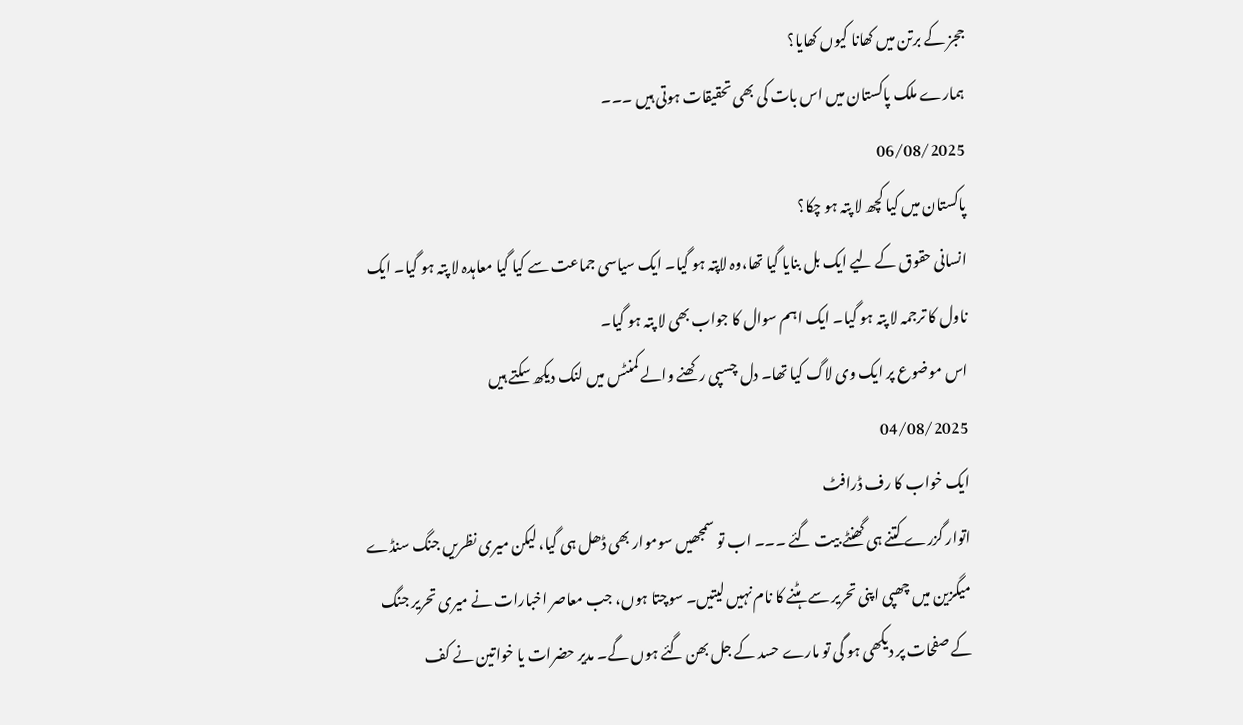ججز کے برتن میں کھانا کیوں کھایا؟
ہمارے ملک پاکستان میں اس بات کی بھی تحقیقات ہوتی ہیں ۔۔۔
06/08/2025
پاکستان میں کیا کچھ لا پتہ ہو چکا؟
انسانی حقوق کے لیے ایک بل بنایا گیا تھا،وہ لاپتہ ہو گیا۔ ایک سیاسی جماعت سے کیا گیا معاہدہ لا پتہ ہو گیا۔ ایک ناول کا ترجمہ لا پتہ ہو گیا۔ ایک اہم سوال کا جواب بھی لا پتہ ہو گیا۔
اس موضوع پر ایک وی لاگ کیا تھا۔ دل چسپی رکھنے والے کمنٹس میں لنک دیکھ سکتے ہیں
04/08/2025
ایک خواب کا رف ڈرافٹ
اتوار گزرے کتنے ہی گھنٹے بیت گئے ۔۔۔ اب تو سمجھیں سوموار بھی ڈھل ہی گیا، لیکن میری نظریں جنگ سنڈے میگزین میں چھپی اپنی تحریر سے ہٹنے کا نام نہیں لیتیں۔ سوچتا ہوں، جب معاصر اخبارات نے میری تحریر جنگ کے صفحات پر دیکھی ہو گی تو مارے حسد کے جل بھن گئے ہوں گے۔ مدیر حضرات یا خواتین نے کف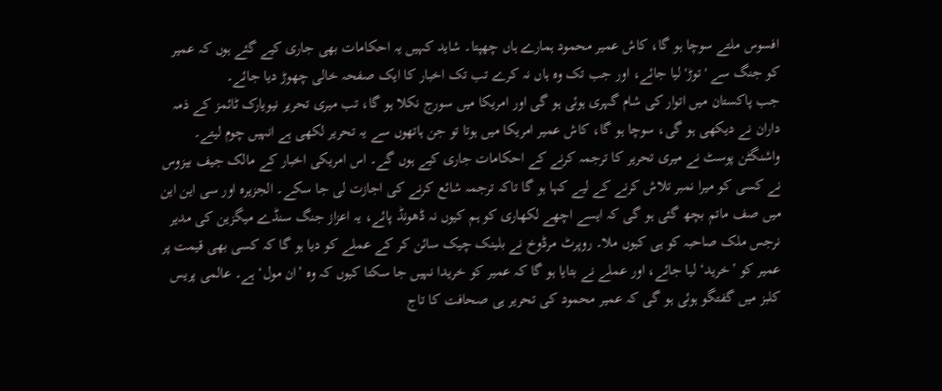افسوس ملتے سوچا ہو گا، کاش عمیر محمود ہمارے ہاں چھپتا۔ شاید کہیں یہ احکامات بھی جاری کیے گئے ہوں کہ عمیر کو جنگ سے 'توڑ' لیا جائے، اور جب تک وہ ہاں نہ کرے تب تک اخبار کا ایک صفحہ خالی چھوڑ دیا جائے۔
جب پاکستان میں اتوار کی شام گہری ہوئی ہو گی اور امریکا میں سورج نکلا ہو گا، تب میری تحریر نیویارک ٹائمز کے ذمہ داران نے دیکھی ہو گی، سوچا ہو گا، کاش عمیر امریکا میں ہوتا تو جن ہاتھوں سے یہ تحریر لکھی ہے انہیں چوم لیتے۔ واشنگٹن پوسٹ نے میری تحریر کا ترجمہ کرنے کے احکامات جاری کیے ہوں گے۔ اس امریکی اخبار کے مالک جیف بیزوس نے کسی کو میرا نمبر تلاش کرنے کے لیے کہا ہو گا تاکہ ترجمہ شائع کرنے کی اجازت لی جا سکے۔ الجزیرہ اور سی این این میں صف ماتم بچھ گئی ہو گی کہ ایسے اچھے لکھاری کو ہم کیوں نہ ڈھونڈ پائے، یہ اعزاز جنگ سنڈے میگزین کی مدیر نرجس ملک صاحبہ کو ہی کیوں ملا۔ روپرٹ مرڈوخ نے بلینک چیک سائن کر کے عملے کو دیا ہو گا کہ کسی بھی قیمت پر عمیر کو ’خرید‘ لیا جائے، اور عملے نے بتایا ہو گا کہ عمیر کو خریدا نہیں جا سکتا کیوں کہ وہ ’ان مول‘ ہے۔ عالمی پریس کلبز میں گفتگو ہوئی ہو گی کہ عمیر محمود کی تحریر ہی صحافت کا تاج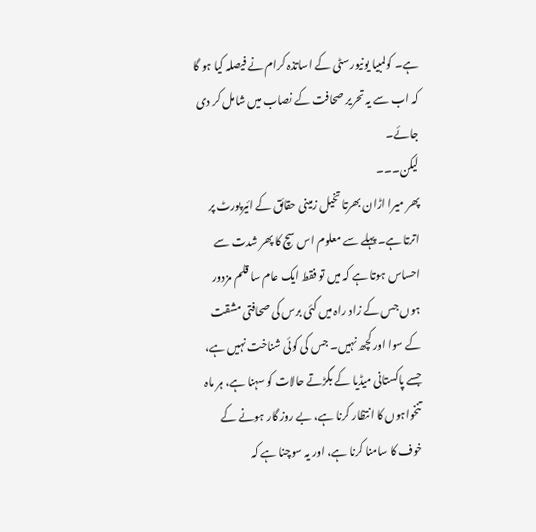ہے۔ کولمبیا یونیورسٹی کے اساتذہ کرام نے فیصلہ کیا ہو گا کہ اب سے یہ تحریر صحافت کے نصاب میں شامل کر دی جائے۔
لیکن۔۔۔
پھر میرا اڑان بھرتا تخیل زمینی حقائق کے ائیرپورٹ پر اترتا ہے۔ پہلے سے معلوم اس سچ کا پھر شدت سے احساس ہوتا ہے کہ میں تو فقط ایک عام سا قلم مزدور ہوں جس کے زاد راہ میں کئی برس کی صحافتی مشقت کے سوا اور کچھ نہیں۔ جس کی کوئی شناخت نہیں ہے، جسے پاکستانی میڈیا کے بگڑتے حالات کو سہنا ہے، ہر ماہ تنخواہوں کا انتظار کرنا ہے، بے روز گار ہونے کے خوف کا سامنا کرنا ہے، اور یہ سوچنا ہے کہ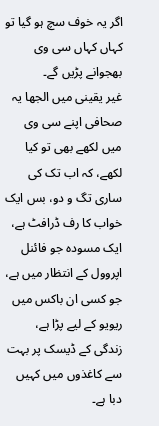اگر یہ خوف سچ ہو گیا تو کہاں کہاں سی وی بھجوانے پڑیں گے۔
غیر یقینی میں الجھا یہ صحافی اپنے سی وی میں لکھے بھی تو کیا لکھے، کہ اب تک کی ساری تگ و دو، بس ایک خواب کا رف ڈرافٹ ہے، ایک مسودہ جو فائنل اپروول کے انتظار میں ہے، جو کسی ان باکس میں ریویو کے لیے پڑا ہے، زندگی کے ڈیسک پر بہت سے کاغذوں میں کہیں دبا ہے۔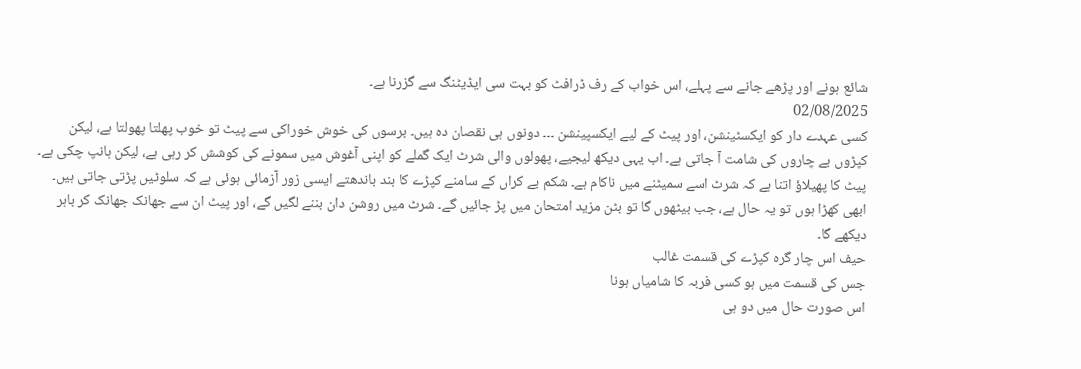شائع ہونے اور پڑھے جانے سے پہلے، اس خواب کے رف ڈرافٹ کو بہت سی ایڈیٹنگ سے گزرنا ہے۔
02/08/2025
کسی عہدے دار کو ایکسٹینشن، اور پیٹ کے لیے ایکسپینشن ۔۔۔ دونوں ہی نقصان دہ ہیں۔ برسوں کی خوش خوراکی سے پیٹ تو خوب پھلتا پھولتا ہے، لیکن کپڑوں بے چاروں کی شامت آ جاتی ہے۔ اب یہی دیکھ لیجیے، پھولوں والی شرٹ ایک گملے کو اپنی آغوش میں سمونے کی کوشش کر رہی ہے، لیکن ہانپ چکی ہے۔
پیٹ کا پھیلاؤ اتنا ہے کہ شرٹ اسے سمیٹنے میں ناکام ہے۔ شکم بے کراں کے سامنے کپڑے کا بند باندھتے ایسی زور آزمائی ہوئی ہے کہ سلوٹیں پڑتی جاتی ہیں۔ ابھی کھڑا ہوں تو یہ حال ہے، جب بیٹھوں گا تو بٹن مزید امتحان میں پڑ جائیں گے۔ شرٹ میں روشن دان بننے لگیں گے، اور پیٹ ان سے جھانک جھانک کر باہر دیکھے گا۔
حیف اس چار گرہ کپڑے کی قسمت غالب
جس کی قسمت میں ہو کسی فربہ کا شامیاں ہونا
اس صورت حال میں دو ہی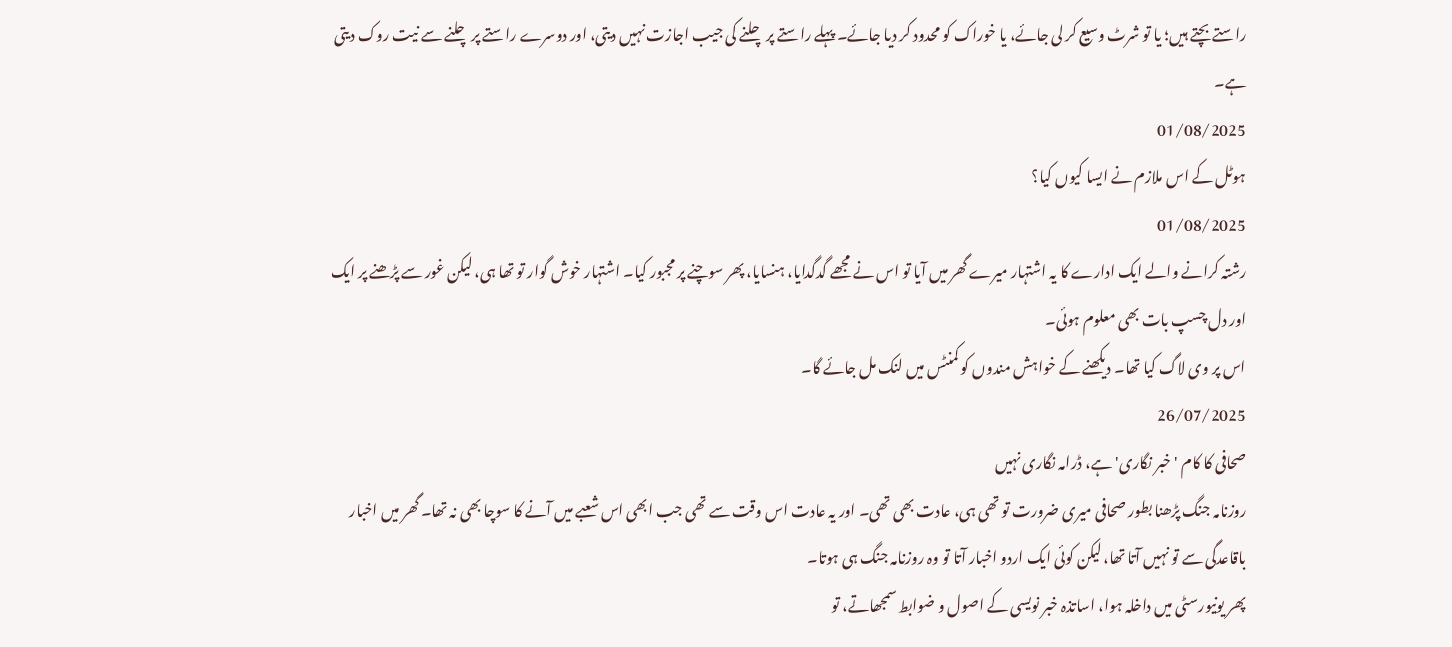راستے بچتے ہیں؛ یا تو شرٹ وسیع کر لی جائے، یا خوراک کو محدود کر دیا جائے۔ پہلے راستے پر چلنے کی جیب اجازت نہیں دیتی، اور دوسرے راستے پر چلنے سے نیت روک دیتی ہے۔
01/08/2025
ہوٹل کے اس ملازم نے ایسا کیوں کیا؟
01/08/2025
رشتہ کرانے والے ایک ادارے کا یہ اشتہار میرے گھر میں آیا تو اس نے مجھے گدگدایا، ہنسایا، پھر سوچنے پر مجبور کیا۔ اشتہار خوش گوار تو تھا ہی، لیکن غور سے پڑھنے پر ایک اور دل چسپ بات بھی معلوم ہوئی۔
اس پر وی لاگ کیا تھا۔ دیکھنے کے خواہش مندوں کو کمنٹس میں لنک مل جائے گا۔
26/07/2025
صحافی کا کام 'خبر نگاری' ہے، ڈرامہ نگاری نہیں
روزنامہ جنگ پڑھنا بطور صحافی میری ضرورت تو تھی ہی، عادت بھی تھی۔ اور یہ عادت اس وقت سے تھی جب ابھی اس شعبے میں آنے کا سوچا بھی نہ تھا۔ گھر میں اخبار باقاعدگی سے تو نہیں آتا تھا، لیکن کوئی ایک اردو اخبار آتا تو وہ روزنامہ جنگ ہی ہوتا۔
پھر یونیورسٹی میں داخلہ ہوا، اساتذہ خبر نویسی کے اصول و ضوابط سمجھاتے، تو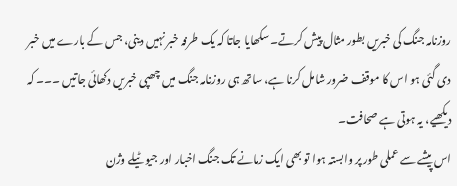روزنامہ جنگ کی خبریں بطور مثال پیش کرتے۔ سکھایا جاتا کہ یک طرفہ خبر نہیں دینی، جس کے بارے میں خبر دی گئی ہو اس کا موقف ضرور شامل کرنا ہے، ساتھ ہی روزنامہ جنگ میں چھپی خبریں دکھائی جاتیں ۔۔۔ کہ دیکھیے، یہ ہوتی ہے صحافت۔
اس پیشے سے عملی طور پر وابستہ ہوا تو بھی ایک زمانے تک جنگ اخبار اور جیو ٹیلے وژن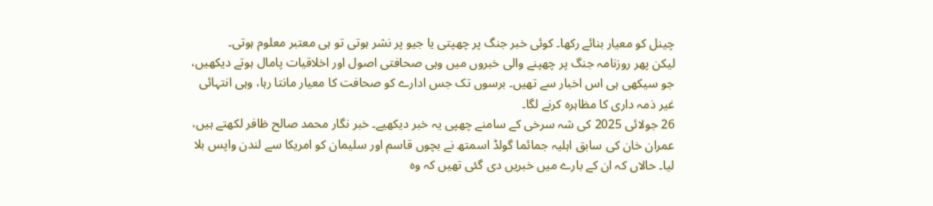چینل کو معیار بنائے رکھا۔ کوئی خبر جنگ پر چھپتی یا جیو پر نشر ہوتی تو ہی معتبر معلوم ہوتی۔
لیکن پھر روزنامہ جنگ پر چھپنے والی خبروں میں وہی صحافتی اصول اور اخلاقیات پامال ہوتے دیکھیں، جو سیکھی ہی اس اخبار سے تھیں۔ برسوں تک جس ادارے کو صحافت کا معیار مانتا رہا، وہی انتہائی غیر ذمہ داری کا مظاہرہ کرنے لگا۔
26 جولائی 2025 کی شہ سرخی کے سامنے چھپی یہ خبر دیکھیے۔ خبر نگار محمد صالح ظافر لکھتے ہیں، عمران خان کی سابق اہلیہ جمائما گولڈ اسمتھ نے بچوں قاسم اور سلیمان کو امریکا سے لندن واپس بلا لیا۔ حالاں کہ ان کے بارے میں خبریں دی گئی تھیں کہ وہ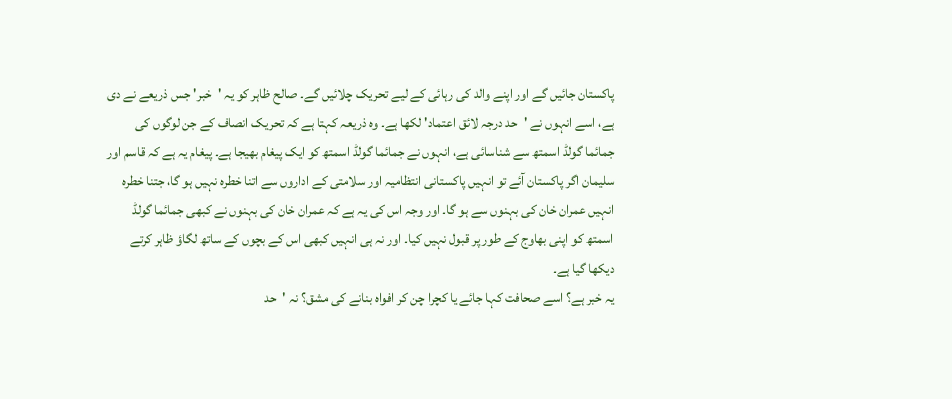پاکستان جائیں گے اور اپنے والد کی رہائی کے لیے تحریک چلائیں گے۔ صالح ظاہر کو یہ 'خبر' جس ذریعے نے دی ہے، اسے انہوں نے 'حد درجہ لائق اعتماد' لکھا ہے۔ وہ ذریعہ کہتا ہے کہ تحریک انصاف کے جن لوگوں کی جمائما گولڈ اسمتھ سے شناسائی ہے، انہوں نے جمائما گولڈ اسمتھ کو ایک پیغام بھیجا ہے۔ پیغام یہ ہے کہ قاسم اور سلیمان اگر پاکستان آئے تو انہیں پاکستانی انتظامیہ اور سلامتی کے اداروں سے اتنا خطرہ نہیں ہو گا، جتنا خطرہ انہیں عمران خان کی بہنوں سے ہو گا۔ اور وجہ اس کی یہ ہے کہ عمران خان کی بہنوں نے کبھی جمائما گولڈ اسمتھ کو اپنی بھاوج کے طور پر قبول نہیں کیا۔ اور نہ ہی انہیں کبھی اس کے بچوں کے ساتھ لگاؤ ظاہر کرتے دیکھا گیا ہے۔
یہ خبر ہے؟ اسے صحافت کہا جائے یا کچرا چن کر افواہ بنانے کی مشق؟ نہ 'حد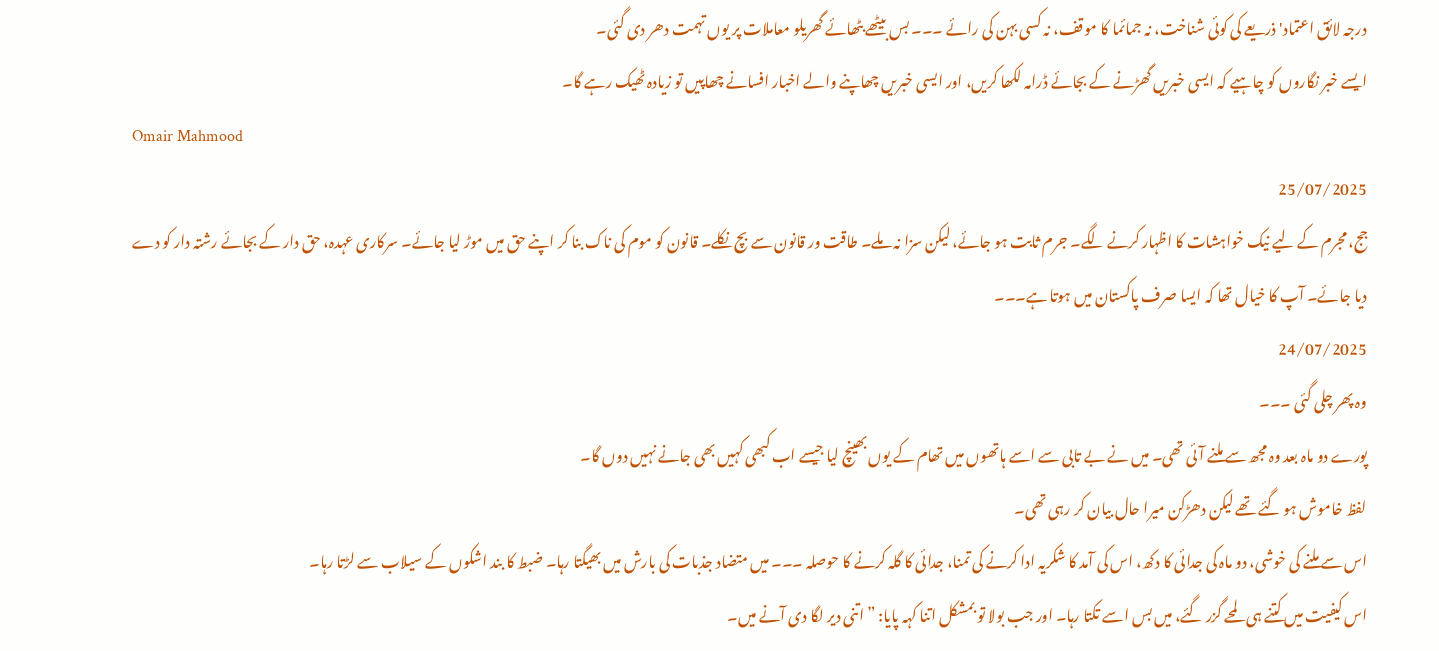درجہ لائق اعتماد' ذریعے کی کوئی شناخت، نہ جمائما کا موقف، نہ کسی بہن کی رائے ۔۔۔ بس بیٹھے بٹھائے گھریلو معاملات پر یوں تہمت دھر دی گئی۔
ایسے خبر نگاروں کو چاہیے کہ ایسی خبریں گھڑنے کے بجائے ڈرامہ لکھا کریں، اور ایسی خبریں چھاپنے والے اخبار افسانے چھاپیں تو زیادہ ٹھیک رہے گا۔
Omair Mahmood
25/07/2025
جج، مجرم کے لیے نیک خواہشات کا اظہار کرنے لگے۔ جرم ثابت ہو جائے، لیکن سزا نہ ملے۔ طاقت ور قانون سے بچ نکلے۔ قانون کو موم کی ناک بنا کر اپنے حق میں موڑ لیا جائے۔ سرکاری عہدہ، حق دار کے بجائے رشتہ دار کو دے دیا جائے۔ آپ کا خیال تھا کہ ایسا صرف پاکستان میں ہوتا ہے۔۔۔
24/07/2025
وہ پھر چلی گئی ۔۔۔
پورے دو ماہ بعد وہ مجھ سے ملنے آئی تھی۔ میں نے بے تابی سے اسے ہاتھوں میں تھام کے یوں بھینچ لیا جیسے اب کبھی کہیں بھی جانے نہیں دوں گا۔
لفظ خاموش ہو گئے تھے لیکن دھڑکن میرا حال بیان کر رہی تھی۔
اس سے ملنے کی خوشی، دو ماہ کی جدائی کا دکھ، اس کی آمد کا شکریہ ادا کرنے کی تمنا، جدائی کا گلہ کرنے کا حوصلہ ۔۔۔ میں متضاد جذبات کی بارش میں بھیگتا رہا۔ ضبط کا بند اشکوں کے سیلاب سے لڑتا رہا۔
اس کیفیت میں کتنے ہی لمحے گزر گئے، میں بس اسے تکتا رہا۔ اور جب بولا تو بمشکل اتنا کہہ پایا: ”اتنی دیر لگا دی آنے میں۔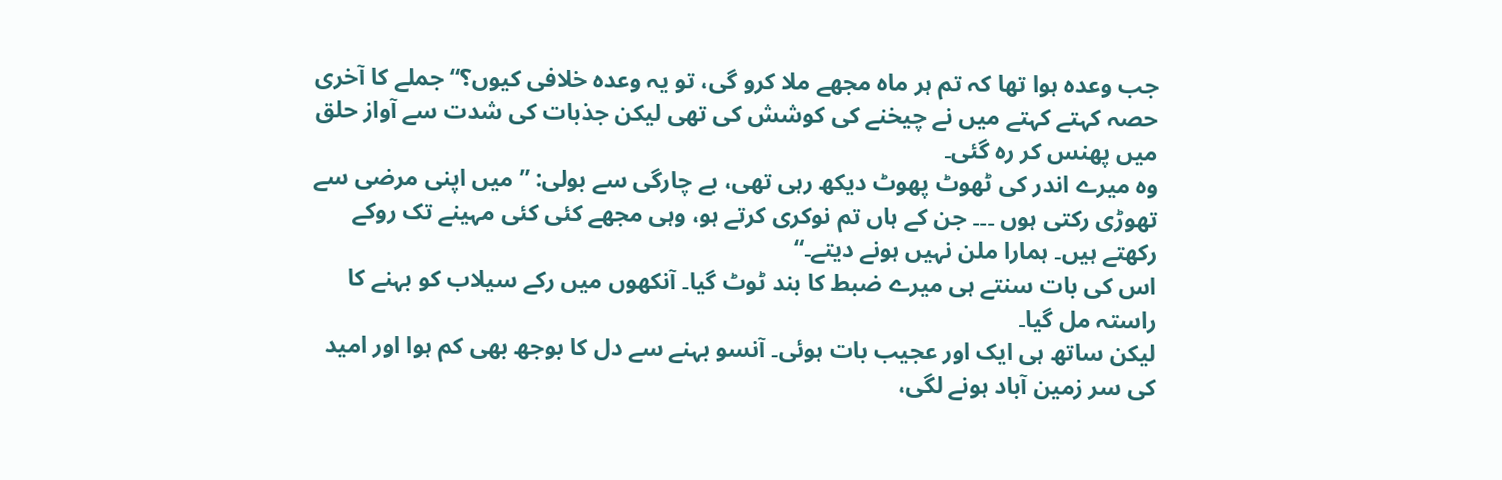جب وعدہ ہوا تھا کہ تم ہر ماہ مجھے ملا کرو گی، تو یہ وعدہ خلافی کیوں؟“ جملے کا آخری حصہ کہتے کہتے میں نے چیخنے کی کوشش کی تھی لیکن جذبات کی شدت سے آواز حلق میں پھنس کر رہ گئی۔
وہ میرے اندر کی ٹھوٹ پھوٹ دیکھ رہی تھی، بے چارگی سے بولی: ”میں اپنی مرضی سے تھوڑی رکتی ہوں ۔۔۔ جن کے ہاں تم نوکری کرتے ہو، وہی مجھے کئی کئی مہینے تک روکے رکھتے ہیں۔ ہمارا ملن نہیں ہونے دیتے۔“
اس کی بات سنتے ہی میرے ضبط کا بند ٹوٹ گیا۔ آنکھوں میں رکے سیلاب کو بہنے کا راستہ مل گیا۔
لیکن ساتھ ہی ایک اور عجیب بات ہوئی۔ آنسو بہنے سے دل کا بوجھ بھی کم ہوا اور امید کی سر زمین آباد ہونے لگی،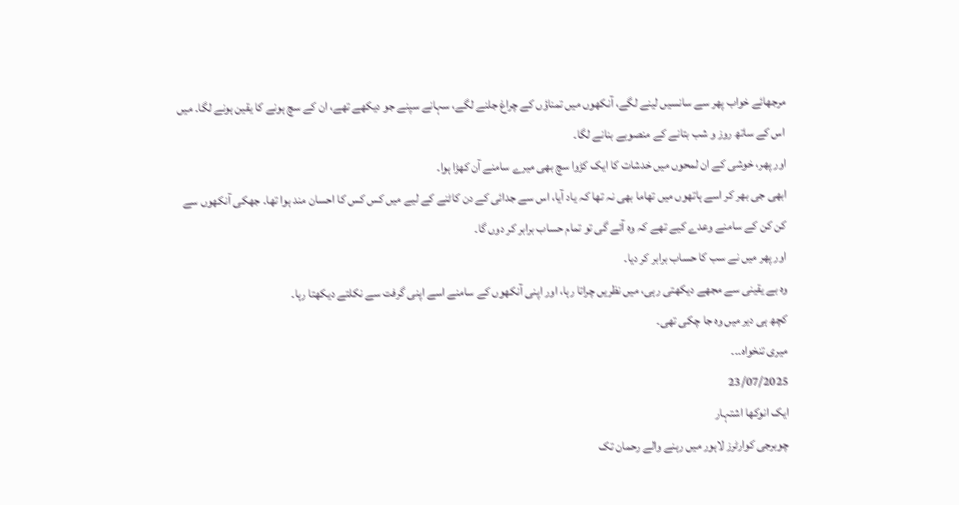مرجھائے خواب پھر سے سانسیں لینے لگے، آنکھوں میں تمناؤں کے چراغ جلنے لگے، سہانے سپنے جو دیکھے تھے، ان کے سچ ہونے کا یقین ہونے لگا۔ میں اس کے ساتھ روز و شب بتانے کے منصوبے بنانے لگا۔
اور پھر، خوشی کے ان لمحوں میں خدشات کا ایک کڑوا سچ بھی میرے سامنے آن کھڑا ہوا۔
ابھی جی بھر کر اسے ہاتھوں میں تھاما بھی نہ تھا کہ یاد آیا، اس سے جدائی کے دن کاٹنے کے لیے میں کس کس کا احسان مند ہوا تھا۔ جھکی آنکھوں سے کن کن کے سامنے وعدے کیے تھے کہ وہ آئے گی تو تمام حساب برابر کر دوں گا۔
اور پھر میں نے سب کا حساب برابر کر دیا۔
وہ بے یقینی سے مجھے دیکھتی رہی، میں نظریں چراتا رہا، اور اپنی آنکھوں کے سامنے اسے اپنی گرفت سے نکلتے دیکھتا رہا۔
کچھ ہی دیر میں وہ جا چکی تھی۔
میری تنخواہ۔۔۔
23/07/2025
ایک انوکھا اشتہار
چوبرجی کوارٹرز لاہور میں رہنے والے رحمان تک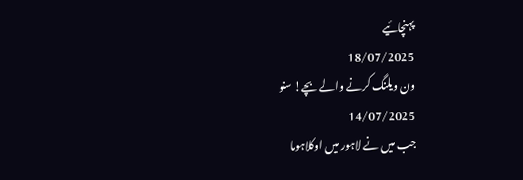پہنچائیے
18/07/2025
ون ویلنگ کرنے والے بچے! سنو
14/07/2025
جب میں نے لاہور میں اوکلاہوما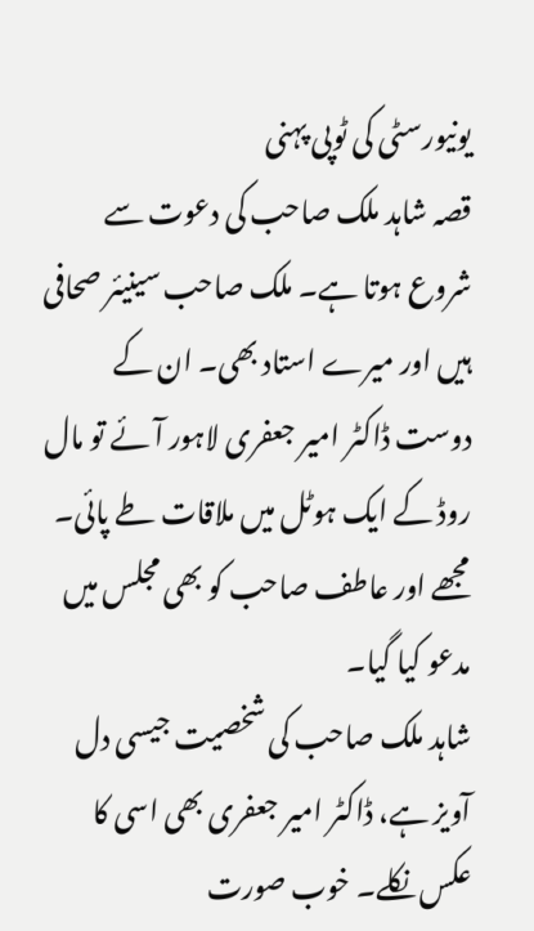یونیورسٹی کی ٹوپی پہنی
قصہ شاہد ملک صاحب کی دعوت سے شروع ہوتا ہے۔ ملک صاحب سینیئر صحافی ہیں اور میرے استاد بھی۔ ان کے دوست ڈاکٹر امیر جعفری لاہور آئے تو مال روڈ کے ایک ہوٹل میں ملاقات طے پائی۔ مجھے اور عاطف صاحب کو بھی مجلس میں مدعو کیا گیا۔
شاہد ملک صاحب کی شخصیت جیسی دل آویز ہے، ڈاکٹر امیر جعفری بھی اسی کا عکس نکلے۔ خوب صورت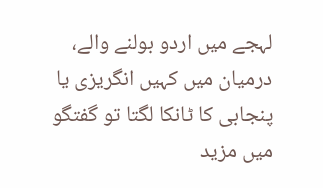لہجے میں اردو بولنے والے، درمیان میں کہیں انگریزی یا پنجابی کا ٹانکا لگتا تو گفتگو میں مزید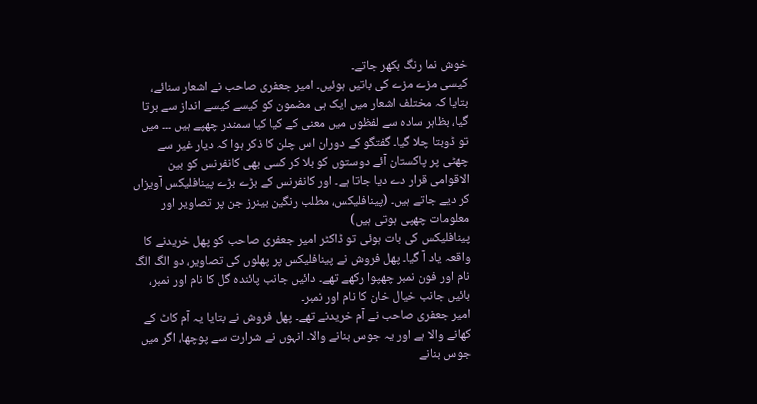خوش نما رنگ بکھر جاتے۔
کیسی مزے مزے کی باتیں ہوئیں۔ امیر جعفری صاحب نے اشعار سنائے، بتایا کہ مختلف اشعار میں ایک ہی مضمون کو کیسے کیسے انداز سے برتا گیا، بظاہر سادہ سے لفظوں میں معنی کے کیا کیا سمندر چھپے ہیں ۔۔۔ میں تو ڈوبتا چلا گیا۔ گفتگو کے دوران اس چلن کا ذکر ہوا کہ دیار غیر سے چھٹی پر پاکستان آئے دوستوں کو بلا کر کسی بھی کانفرنس کو بین الاقوامی قرار دے دیا جاتا ہے۔ اور کانفرنس کے بڑے بڑے پینافلیکس آویزاں کر دیے جاتے ہیں۔ (پینافلیکس، مطلب رنگین بینرز جن پر تصاویر اور معلومات چھپی ہوتی ہیں)
پینافلیکس کی بات ہوئی تو ڈاکٹر امیر جعفری صاحب کو پھل خریدنے کا واقعہ یاد آ گیا۔ پھل فروش نے پینافلیکس پر پھلوں کی تصاویر، دو الگ الگ نام اور فون نمبر چھپوا رکھے تھے۔ دائیں جانب پائندہ گل کا نام اور نمبر، بائیں جانب خیال خان کا نام اور نمبر۔
امیر جعفری صاحب نے آم خریدنے تھے۔ پھل فروش نے بتایا یہ آم کاٹ کے کھانے والا ہے اور یہ جوس بنانے والا۔ انہوں نے شرارت سے پوچھا، اگر میں جوس بنانے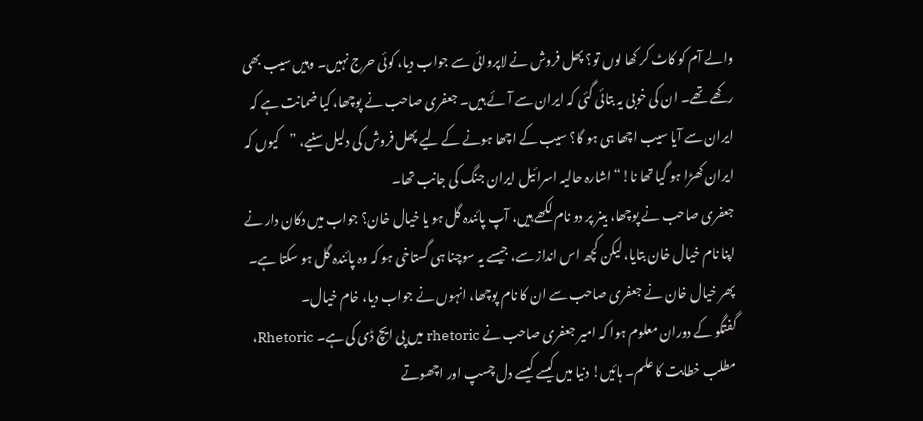والے آم کو کاٹ کر کھا لوں تو؟ پھل فروش نے لاپروائی سے جواب دیا، کوئی حرج نہیں۔ وہیں سیب بھی رکھے تھے۔ ان کی خوبی یہ بتائی گئی کہ ایران سے آئے ہیں۔ جعفری صاحب نے پوچھا، کیا ضمانت ہے کہ ایران سے آیا سیب اچھا ہی ہو گا؟ سیب کے اچھا ہونے کے لیے پھل فروش کی دلیل سنیے، ”کیوں کہ ایران کھڑا ہو گیا تھا نا!“ اشارہ حالیہ اسرائیل ایران جنگ کی جانب تھا۔
جعفری صاحب نے پوچھا، بینر پر دو نام لکھے ہیں، آپ پائندہ گل ہو یا خیال خان؟ جواب میں دکان دار نے اپنا نام خیال خان بتایا، لیکن کچھ اس انداز سے، جیسے یہ سوچنا ہی گستاخی ہو کہ وہ پائندہ گل ہو سکتا ہے۔ پھر خیال خان نے جعفری صاحب سے ان کا نام پوچھا، انہوں نے جواب دیا، خام خیال۔
گفتگو کے دوران معلوم ہوا کہ امیر جعفری صاحب نے rhetoric میں پی ایچ ڈی کی ہے۔ Rhetoric، مطلب خطابت کا علم۔ ہائیں! دنیا میں کیسے کیسے دل چسپ اور اچھوتے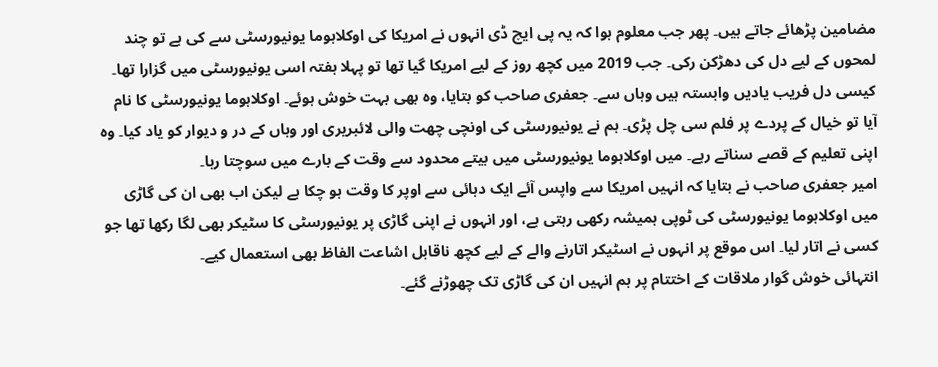مضامین پڑھائے جاتے ہیں۔ پھر جب معلوم ہوا کہ یہ پی ایچ ڈی انہوں نے امریکا کی اوکلاہوما یونیورسٹی سے کی ہے تو چند لمحوں کے لیے دل کی دھڑکن رکی۔ جب 2019 میں کچھ روز کے لیے امریکا گیا تھا تو پہلا ہفتہ اسی یونیورسٹی میں گزارا تھا۔ کیسی دل فریب یادیں وابستہ ہیں وہاں سے۔ جعفری صاحب کو بتایا، وہ بھی بہت خوش ہوئے۔ اوکلاہوما یونیورسٹی کا نام آیا تو خیال کے پردے پر فلم سی چل پڑی۔ ہم نے یونیورسٹی کی اونچی چھت والی لائبریری اور وہاں کے در و دیوار کو یاد کیا۔ وہ اپنی تعلیم کے قصے سناتے رہے۔ میں اوکلاہوما یونیورسٹی میں بیتے محدود سے وقت کے بارے میں سوچتا رہا۔
امیر جعفری صاحب نے بتایا کہ انہیں امریکا سے واپس آئے ایک دہائی سے اوپر کا وقت ہو چکا ہے لیکن اب بھی ان کی گاڑی میں اوکلاہوما یونیورسٹی کی ٹوپی ہمیشہ رکھی رہتی ہے، اور انہوں نے اپنی گاڑی پر یونیورسٹی کا سٹیکر بھی لگا رکھا تھا جو کسی نے اتار لیا۔ اس موقع پر انہوں نے اسٹیکر اتارنے والے کے لیے کچھ ناقابل اشاعت الفاظ بھی استعمال کیے۔
انتہائی خوش گوار ملاقات کے اختتام پر ہم انہیں ان کی گاڑی تک چھوڑنے گئے۔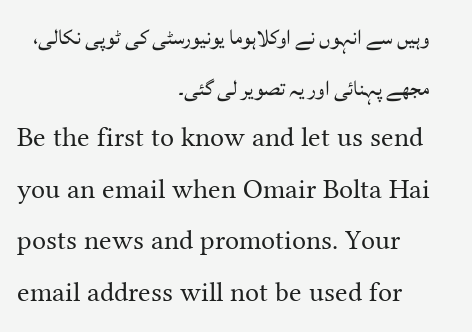وہیں سے انہوں نے اوکلاہوما یونیورسٹی کی ٹوپی نکالی، مجھے پہنائی اور یہ تصویر لی گئی۔
Be the first to know and let us send you an email when Omair Bolta Hai posts news and promotions. Your email address will not be used for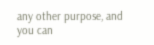any other purpose, and you can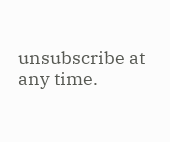unsubscribe at any time.